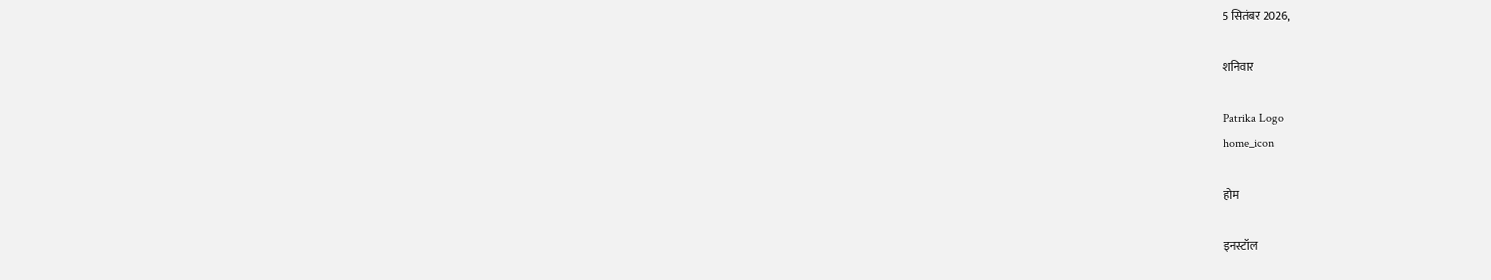5 सितंबर 2026,

शनिवार

Patrika Logo
home_icon

होम

इनस्टॉल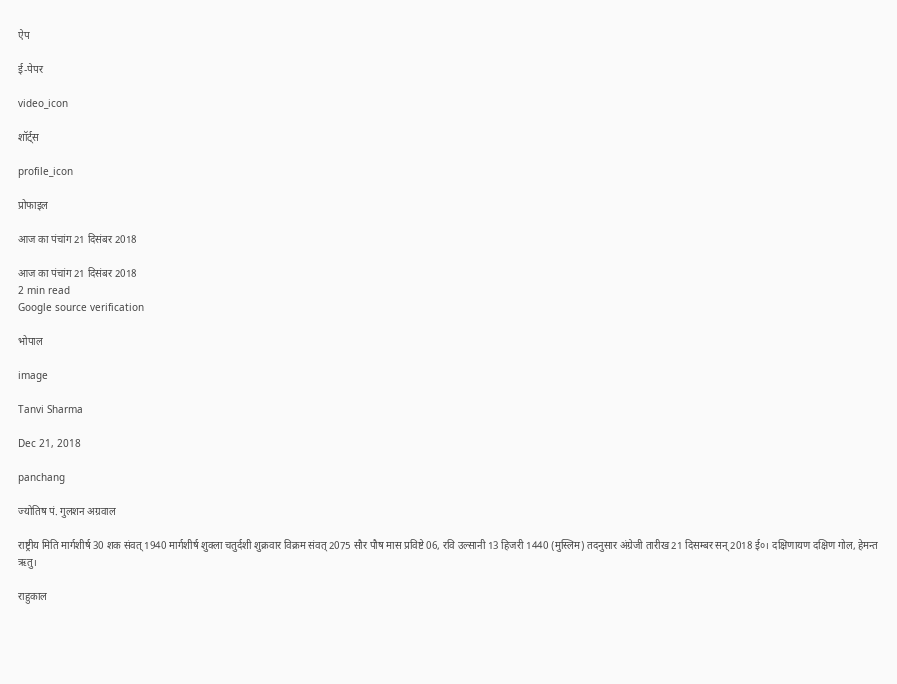ऐप

ई-पेपर

video_icon

शॉर्ट्स

profile_icon

प्रोफाइल

आज का पंचांग 21 दिसंबर 2018

आज का पंचांग 21 दिसंबर 2018
2 min read
Google source verification

भोपाल

image

Tanvi Sharma

Dec 21, 2018

panchang

ज्योतिष पं. गुलशन अग्रवाल

राष्ट्रीय मिति मार्गशीर्ष 30 शक संवत् 1940 मार्गशीर्ष शुक्ला चतुर्दशी शुक्रवार विक्रम संवत् 2075 सौर पौष मास प्रविष्टे 06, रवि उल्सानी 13 हिजरी 1440 (मुस्लिम) तदनुसार अंग्रेजी तारीख 21 दिसम्बर सन् 2018 ई०। दक्षिणायण दक्षिण गोल, हेमन्त ऋतु।

राहुकाल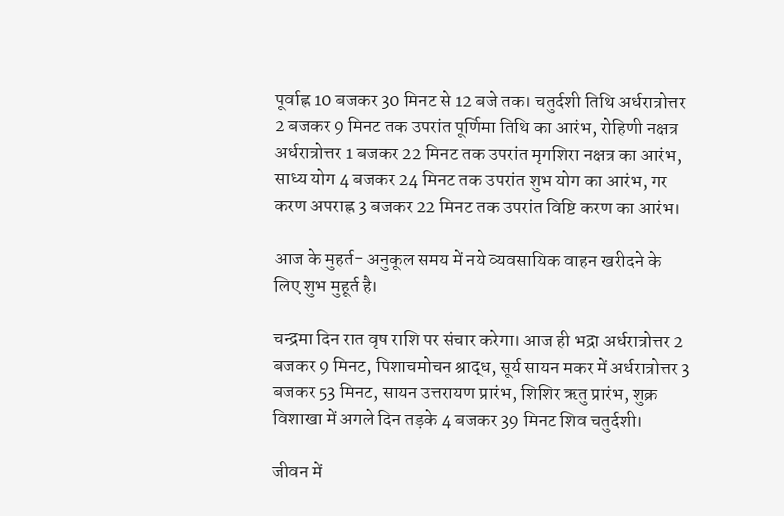पूर्वाह्न 10 बजकर 30 मिनट से 12 बजे तक। चतुर्दशी तिथि अर्धरात्रोत्तर 2 बजकर 9 मिनट तक उपरांत पूर्णिमा तिथि का आरंभ, रोहिणी नक्षत्र अर्धरात्रोत्तर 1 बजकर 22 मिनट तक उपरांत मृगशिरा नक्षत्र का आरंभ, साध्य योग 4 बजकर 24 मिनट तक उपरांत शुभ योग का आरंभ, गर करण अपराह्न 3 बजकर 22 मिनट तक उपरांत विष्टि करण का आरंभ।

आज के मुहर्त- अनुकूल समय में नये व्यवसायिक वाहन खरीदने के लिए शुभ मुहूर्त है।

चन्द्रमा दिन रात वृष राशि पर संचार करेगा। आज ही भद्रा अर्धरात्रोत्तर 2 बजकर 9 मिनट, पिशाचमोचन श्राद्ध, सूर्य सायन मकर में अर्धरात्रोत्तर 3 बजकर 53 मिनट, सायन उत्तरायण प्रारंभ, शिशिर ऋतु प्रारंभ, शुक्र विशाखा में अगले दिन तड़के 4 बजकर 39 मिनट शिव चतुर्दशी।

जीवन में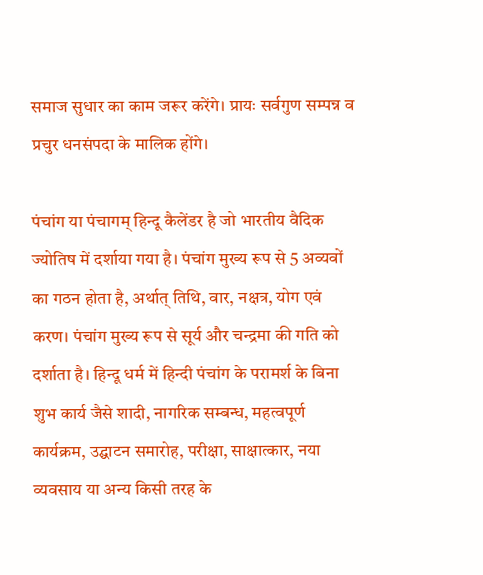समाज सुधार का काम जरूर करेंगे। प्रायः सर्वगुण सम्पन्न व प्रचुर धनसंपदा के मालिक होंगे।

पंचांग या पंचागम् हिन्दू कैलेंडर है जो भारतीय वैदिक ज्योतिष में दर्शाया गया है। पंचांग मुख्य रूप से 5 अव्यवों का गठन होता है, अर्थात् तिथि, वार, नक्षत्र, योग एवं करण। पंचांग मुख्य रूप से सूर्य और चन्द्रमा की गति को दर्शाता है। हिन्दू धर्म में हिन्दी पंचांग के परामर्श के बिना शुभ कार्य जैसे शादी, नागरिक सम्बन्ध, महत्वपूर्ण कार्यक्रम, उद्घाटन समारोह, परीक्षा, साक्षात्कार, नया व्यवसाय या अन्य किसी तरह के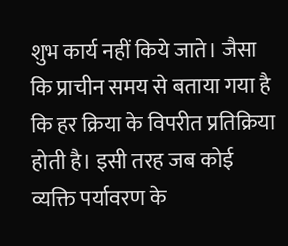शुभ कार्य नहीं किये जाते। जैसा कि प्राचीन समय से बताया गया है कि हर क्रिया के विपरीत प्रतिक्रिया होती है। इसी तरह जब कोई व्यक्ति पर्यावरण के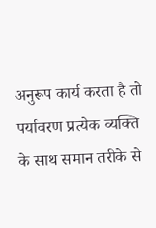अनुरूप कार्य करता है तो पर्यावरण प्रत्येक व्यक्ति के साथ समान तरीके से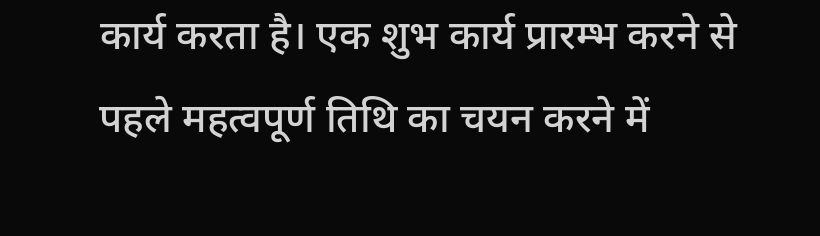कार्य करता है। एक शुभ कार्य प्रारम्भ करने से पहले महत्वपूर्ण तिथि का चयन करने में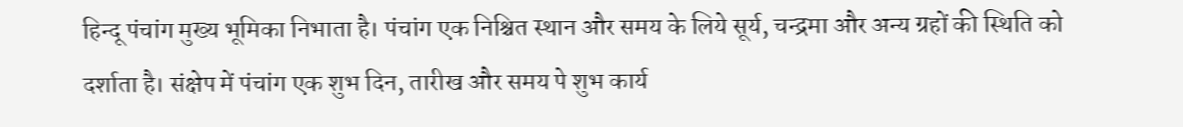हिन्दू पंचांग मुख्य भूमिका निभाता है। पंचांग एक निश्चित स्थान और समय के लिये सूर्य, चन्द्रमा और अन्य ग्रहों की स्थिति को दर्शाता है। संक्षेप में पंचांग एक शुभ दिन, तारीख और समय पे शुभ कार्य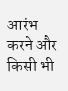आरंभ करने और किसी भी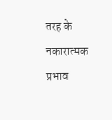तरह के नकारात्मक प्रभाव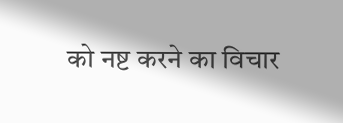को नष्ट करने का विचार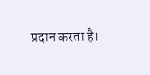प्रदान करता है।